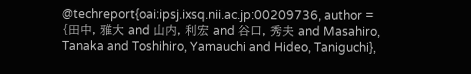@techreport{oai:ipsj.ixsq.nii.ac.jp:00209736, author = {田中, 雅大 and 山内, 利宏 and 谷口, 秀夫 and Masahiro, Tanaka and Toshihiro, Yamauchi and Hideo, Taniguchi},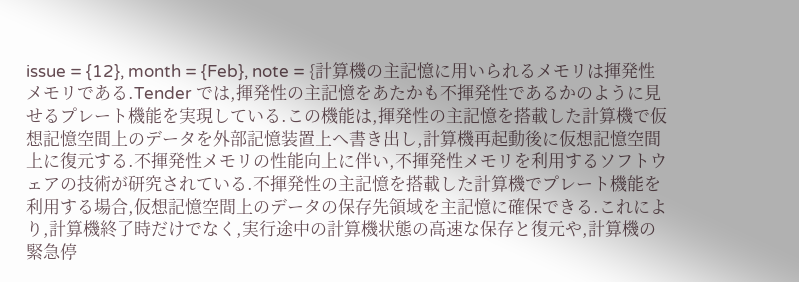issue = {12}, month = {Feb}, note = {計算機の主記憶に用いられるメモリは揮発性メモリである.Tender では,揮発性の主記憶をあたかも不揮発性であるかのように見せるプレート機能を実現している.この機能は,揮発性の主記憶を搭載した計算機で仮想記憶空間上のデータを外部記憶装置上へ書き出し,計算機再起動後に仮想記憶空間上に復元する.不揮発性メモリの性能向上に伴い,不揮発性メモリを利用するソフトウェアの技術が研究されている.不揮発性の主記憶を搭載した計算機でプレート機能を利用する場合,仮想記憶空間上のデータの保存先領域を主記憶に確保できる.これにより,計算機終了時だけでなく,実行途中の計算機状態の高速な保存と復元や,計算機の緊急停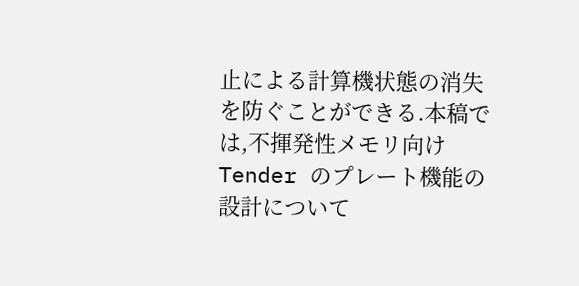止による計算機状態の消失を防ぐことができる.本稿では,不揮発性メモリ向け Tender のプレート機能の設計について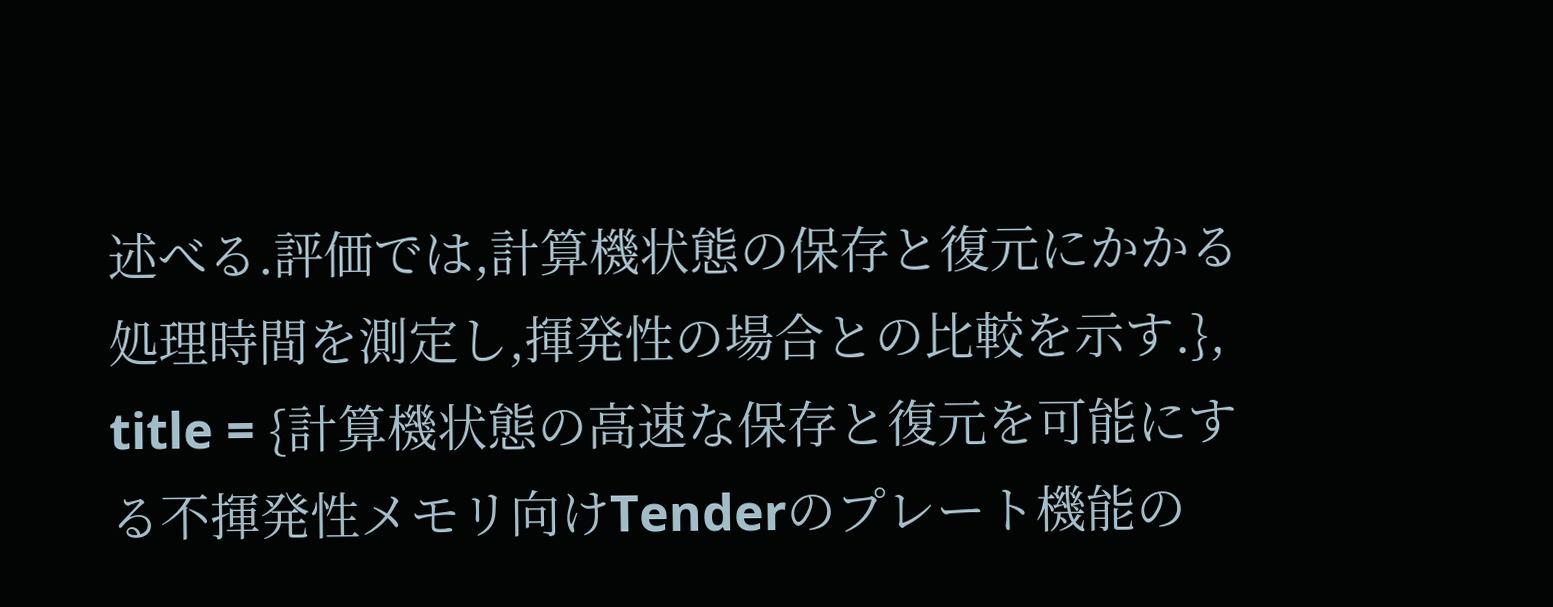述べる.評価では,計算機状態の保存と復元にかかる処理時間を測定し,揮発性の場合との比較を示す.}, title = {計算機状態の高速な保存と復元を可能にする不揮発性メモリ向けTenderのプレート機能の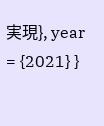実現}, year = {2021} }